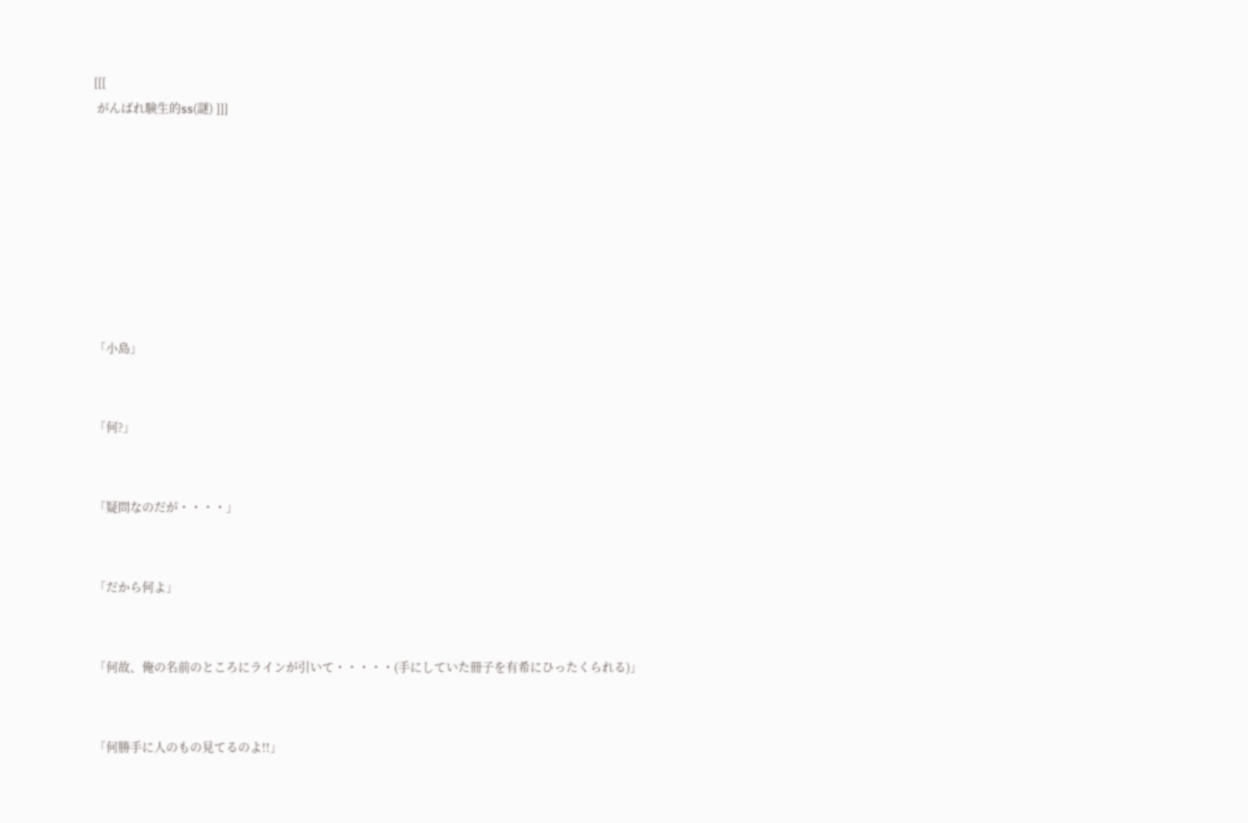[[[
 がんばれ験生的ss(謎) ]]]








「小島」


「何?」


「疑問なのだが・・・・」


「だから何よ」


「何故、俺の名前のところにラインが引いて・・・・・(手にしていた冊子を有希にひったくられる)」


「何勝手に人のもの見てるのよ!!」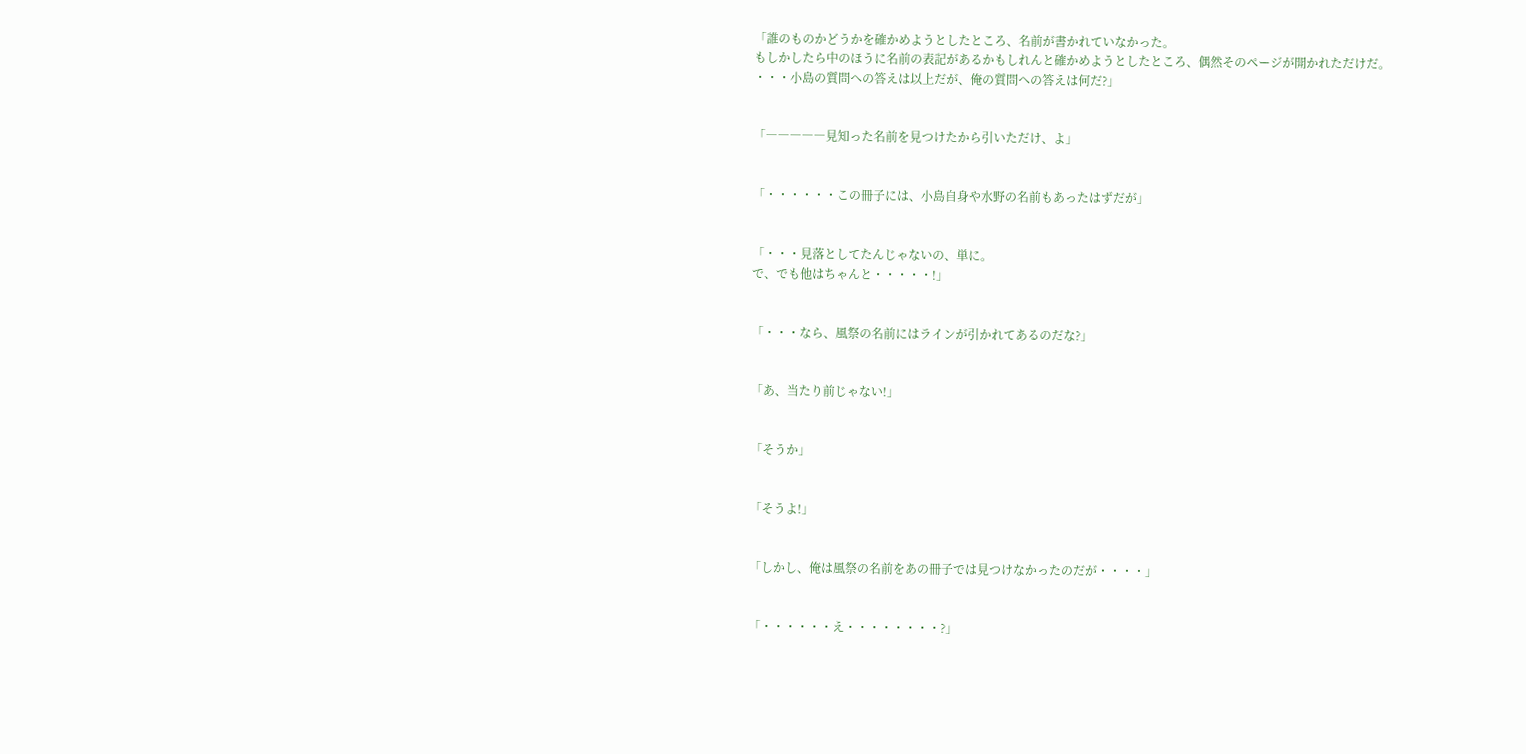「誰のものかどうかを確かめようとしたところ、名前が書かれていなかった。
もしかしたら中のほうに名前の表記があるかもしれんと確かめようとしたところ、偶然そのページが開かれただけだ。
・・・小島の質問への答えは以上だが、俺の質問への答えは何だ?」


「―――――見知った名前を見つけたから引いただけ、よ」


「・・・・・・この冊子には、小島自身や水野の名前もあったはずだが」


「・・・見落としてたんじゃないの、単に。
で、でも他はちゃんと・・・・・!」


「・・・なら、風祭の名前にはラインが引かれてあるのだな?」


「あ、当たり前じゃない!」


「そうか」


「そうよ!」


「しかし、俺は風祭の名前をあの冊子では見つけなかったのだが・・・・」


「・・・・・・え・・・・・・・・?」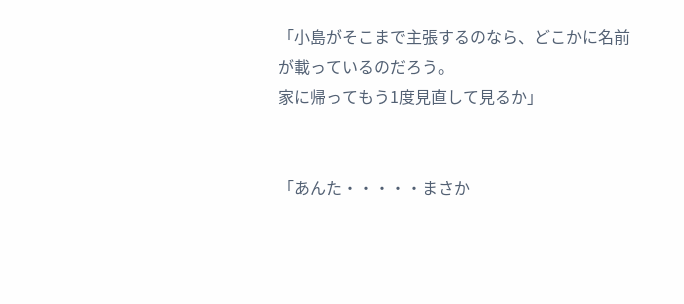「小島がそこまで主張するのなら、どこかに名前が載っているのだろう。
家に帰ってもう1度見直して見るか」


「あんた・・・・・まさか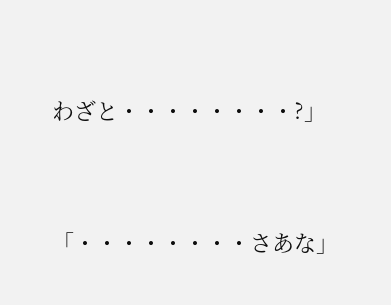わざと・・・・・・・・?」


「・・・・・・・・さあな」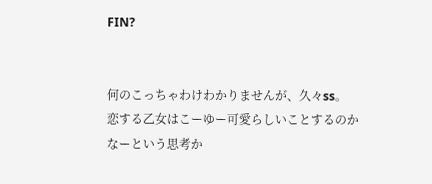FIN?


何のこっちゃわけわかりませんが、久々ss。
恋する乙女はこーゆー可愛らしいことするのかなーという思考か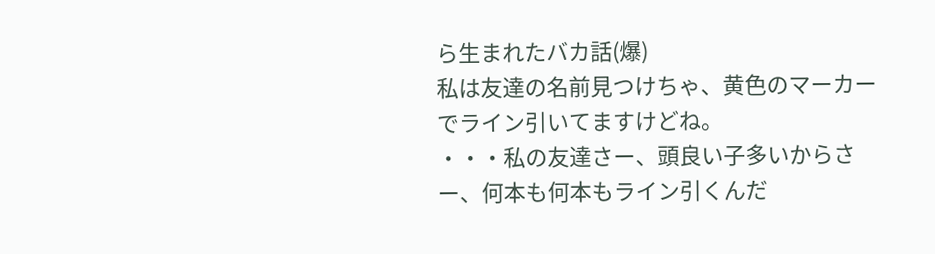ら生まれたバカ話(爆)
私は友達の名前見つけちゃ、黄色のマーカーでライン引いてますけどね。
・・・私の友達さー、頭良い子多いからさー、何本も何本もライン引くんだ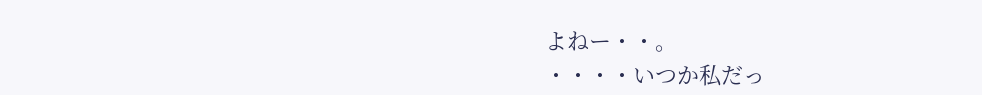よねー・・。
・・・・いつか私だっ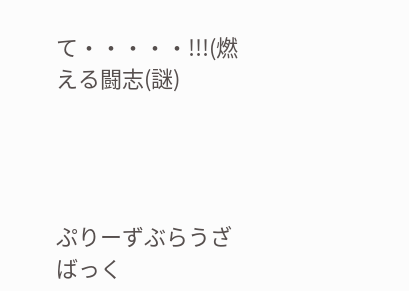て・・・・・!!!(燃える闘志(謎)




ぷりーずぶらうざばっく